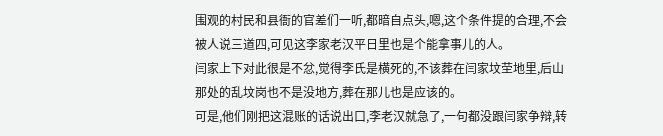围观的村民和县衙的官差们一听,都暗自点头,嗯,这个条件提的合理,不会被人说三道四,可见这李家老汉平日里也是个能拿事儿的人。
闫家上下对此很是不忿,觉得李氏是横死的,不该葬在闫家坟茔地里,后山那处的乱坟岗也不是没地方,葬在那儿也是应该的。
可是,他们刚把这混账的话说出口,李老汉就急了,一句都没跟闫家争辩,转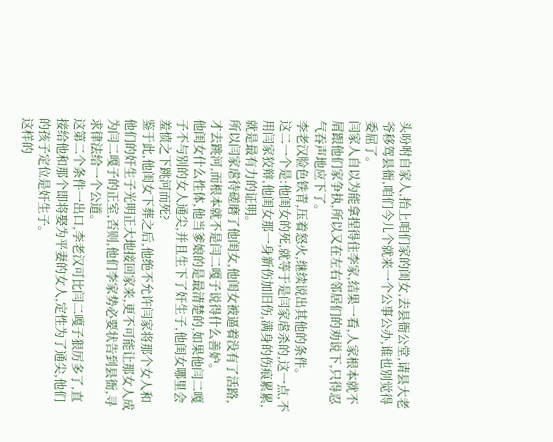头吩咐自家人,抬上咱们家的闺女,去县衙公堂,请县大老爷移驾县衙,咱们今儿个就来一个公事公办,谁也别觉得委屈了。
闫家人自以为能拿捏得住李家,结果一看,人家根本就不屑跟他们家争执,所以又在左右邻居们的劝说下,只得忍气吞声地应下了。
李老汉脸色铁青,压着怒火,继续说出其他的条件。
这二一个是:他闺女的死,就等于是闫家虐杀的,这一点,不用闫家狡辩,他闺女那一身新伤加旧伤,满身的伤痕累累,就是最有力的证明。
所以闫家虐待磋磨了他闺女,他闺女被逼着没有了活路,才去跳河,而根本就不是闫二嘎子说得什么善妒。
他闺女什么性体,他当爹娘的是最清楚的,如果他闫二嘎子不与别的女人通尖,并且生下了奸生子,他闺女哪里会羞愤之下跳河而死?
鉴于此,他闺女下葬之后,他绝不允许闫家将那个女人和他们的奸生子光明正大地接回家来,更不可能让那女人成为闫二嘎子的正室,否则,他们李家势必要状告到县衙,寻求律法给一个公道。
这第二个条件一出口,李老汉可比闫二嘎子狠厉多了,直接给他和那个即将娶为平妻的女人,定性为了通尖,他们的孩子定位是奸生子。
这样的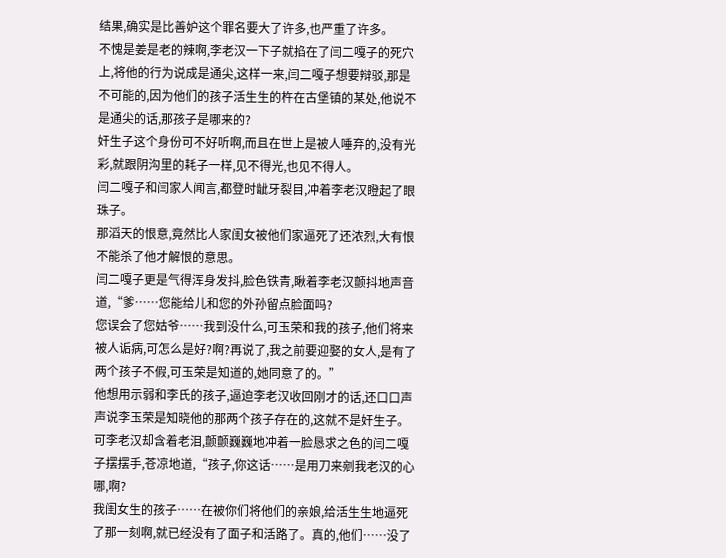结果,确实是比善妒这个罪名要大了许多,也严重了许多。
不愧是姜是老的辣啊,李老汉一下子就掐在了闫二嘎子的死穴上,将他的行为说成是通尖,这样一来,闫二嘎子想要辩驳,那是不可能的,因为他们的孩子活生生的杵在古堡镇的某处,他说不是通尖的话,那孩子是哪来的?
奸生子这个身份可不好听啊,而且在世上是被人唾弃的,没有光彩,就跟阴沟里的耗子一样,见不得光,也见不得人。
闫二嘎子和闫家人闻言,都登时龇牙裂目,冲着李老汉瞪起了眼珠子。
那滔天的恨意,竟然比人家闺女被他们家逼死了还浓烈,大有恨不能杀了他才解恨的意思。
闫二嘎子更是气得浑身发抖,脸色铁青,瞅着李老汉颤抖地声音道,“爹……您能给儿和您的外孙留点脸面吗?
您误会了您姑爷……我到没什么,可玉荣和我的孩子,他们将来被人诟病,可怎么是好?啊?再说了,我之前要迎娶的女人,是有了两个孩子不假,可玉荣是知道的,她同意了的。”
他想用示弱和李氏的孩子,逼迫李老汉收回刚才的话,还口口声声说李玉荣是知晓他的那两个孩子存在的,这就不是奸生子。
可李老汉却含着老泪,颤颤巍巍地冲着一脸恳求之色的闫二嘎子摆摆手,苍凉地道,“孩子,你这话……是用刀来剜我老汉的心哪,啊?
我闺女生的孩子……在被你们将他们的亲娘,给活生生地逼死了那一刻啊,就已经没有了面子和活路了。真的,他们……没了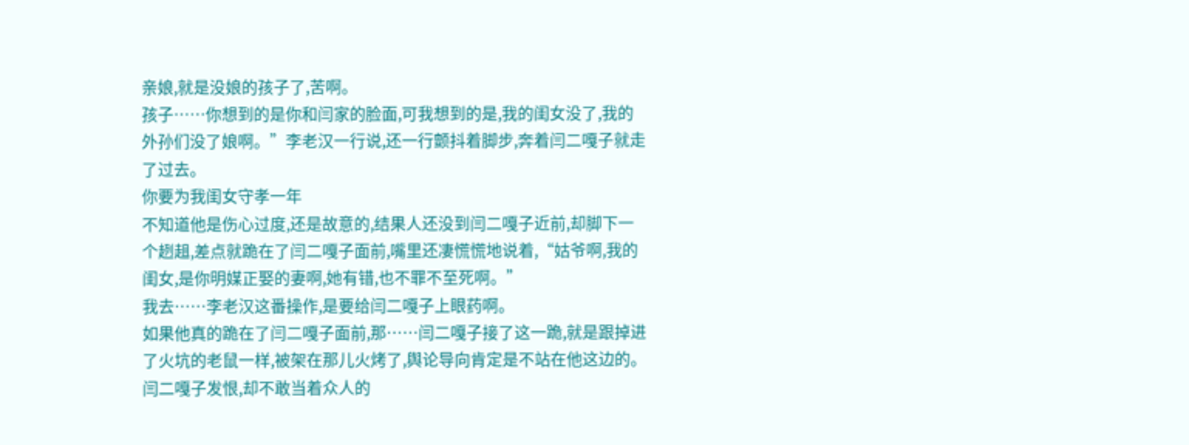亲娘,就是没娘的孩子了,苦啊。
孩子……你想到的是你和闫家的脸面,可我想到的是,我的闺女没了,我的外孙们没了娘啊。”李老汉一行说,还一行颤抖着脚步,奔着闫二嘎子就走了过去。
你要为我闺女守孝一年
不知道他是伤心过度,还是故意的,结果人还没到闫二嘎子近前,却脚下一个趔趄,差点就跪在了闫二嘎子面前,嘴里还凄慌慌地说着,“姑爷啊,我的闺女,是你明媒正娶的妻啊,她有错,也不罪不至死啊。”
我去……李老汉这番操作,是要给闫二嘎子上眼药啊。
如果他真的跪在了闫二嘎子面前,那……闫二嘎子接了这一跪,就是跟掉进了火坑的老鼠一样,被架在那儿火烤了,舆论导向肯定是不站在他这边的。
闫二嘎子发恨,却不敢当着众人的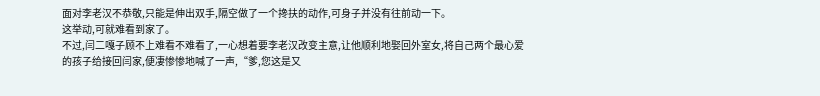面对李老汉不恭敬,只能是伸出双手,隔空做了一个搀扶的动作,可身子并没有往前动一下。
这举动,可就难看到家了。
不过,闫二嘎子顾不上难看不难看了,一心想着要李老汉改变主意,让他顺利地娶回外室女,将自己两个最心爱的孩子给接回闫家,便凄惨惨地喊了一声,“爹,您这是又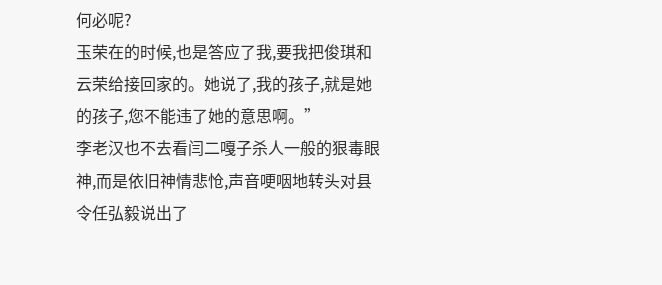何必呢?
玉荣在的时候,也是答应了我,要我把俊琪和云荣给接回家的。她说了,我的孩子,就是她的孩子,您不能违了她的意思啊。”
李老汉也不去看闫二嘎子杀人一般的狠毒眼神,而是依旧神情悲怆,声音哽咽地转头对县令任弘毅说出了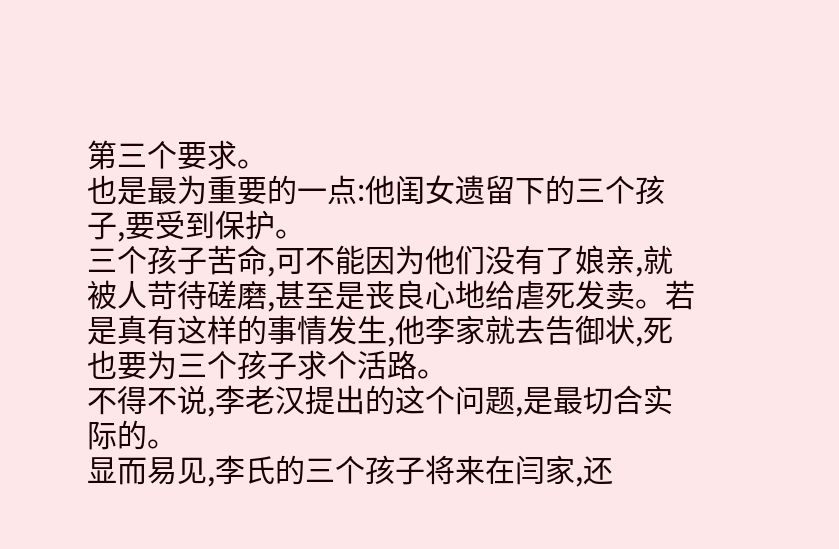第三个要求。
也是最为重要的一点:他闺女遗留下的三个孩子,要受到保护。
三个孩子苦命,可不能因为他们没有了娘亲,就被人苛待磋磨,甚至是丧良心地给虐死发卖。若是真有这样的事情发生,他李家就去告御状,死也要为三个孩子求个活路。
不得不说,李老汉提出的这个问题,是最切合实际的。
显而易见,李氏的三个孩子将来在闫家,还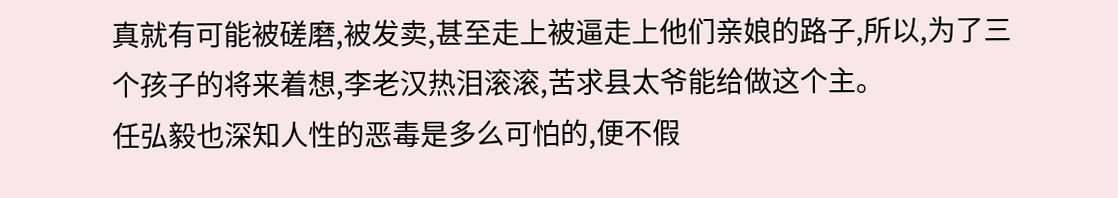真就有可能被磋磨,被发卖,甚至走上被逼走上他们亲娘的路子,所以,为了三个孩子的将来着想,李老汉热泪滚滚,苦求县太爷能给做这个主。
任弘毅也深知人性的恶毒是多么可怕的,便不假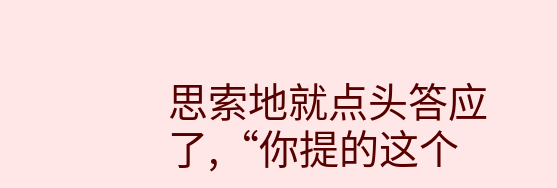思索地就点头答应了,“你提的这个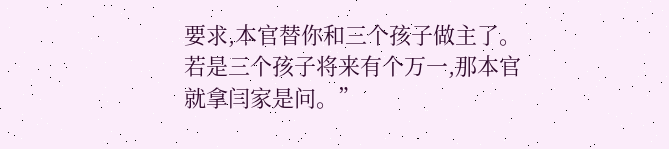要求,本官替你和三个孩子做主了。若是三个孩子将来有个万一,那本官就拿闫家是问。”